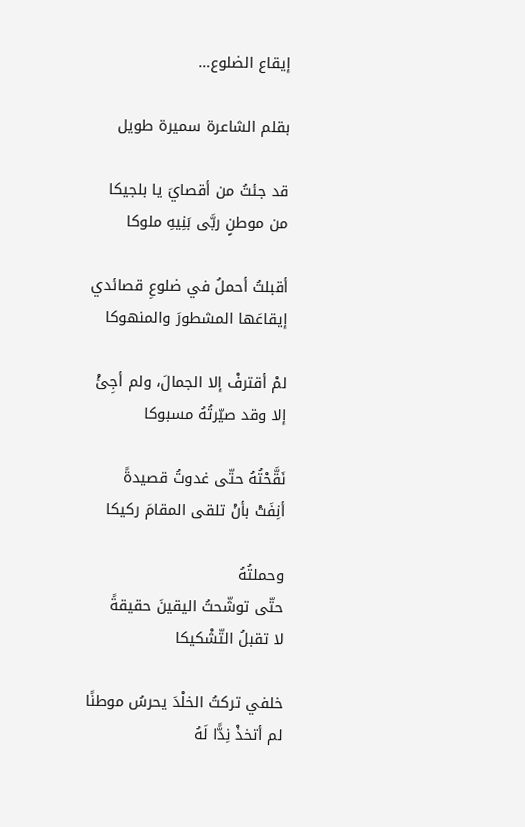إيقاع الضلوع…

بقلم الشاعرة سميرة طويل

قد جئتُ من أقصايَ يا بلجيكا
من موطنٍ ربَّى بَنِيهِ ملوكا

أقبلتُ أحملُ في ضلوعِ قصائدي
إيقاعَها المشطورَ والمنهوكا

لمْ أقترفْ إلا الجمالَ، ولم أجِئْ
إلا وقد صيّرتُهُ مسبوكا

نَقَّحْتُهُ حتّى غدوتُ قصيدةً
أنِفَتْ بأنْ تلقى المقامَ ركيكا

وحملتُهُ
حتّى توشّحتُ اليقينَ حقيقةً
لا تقبلُ التّشْكيكا

خلفي تركتُ الخلْدَ يحرسُ موطنًا
لم أتخذْ نِدًّا لَهُ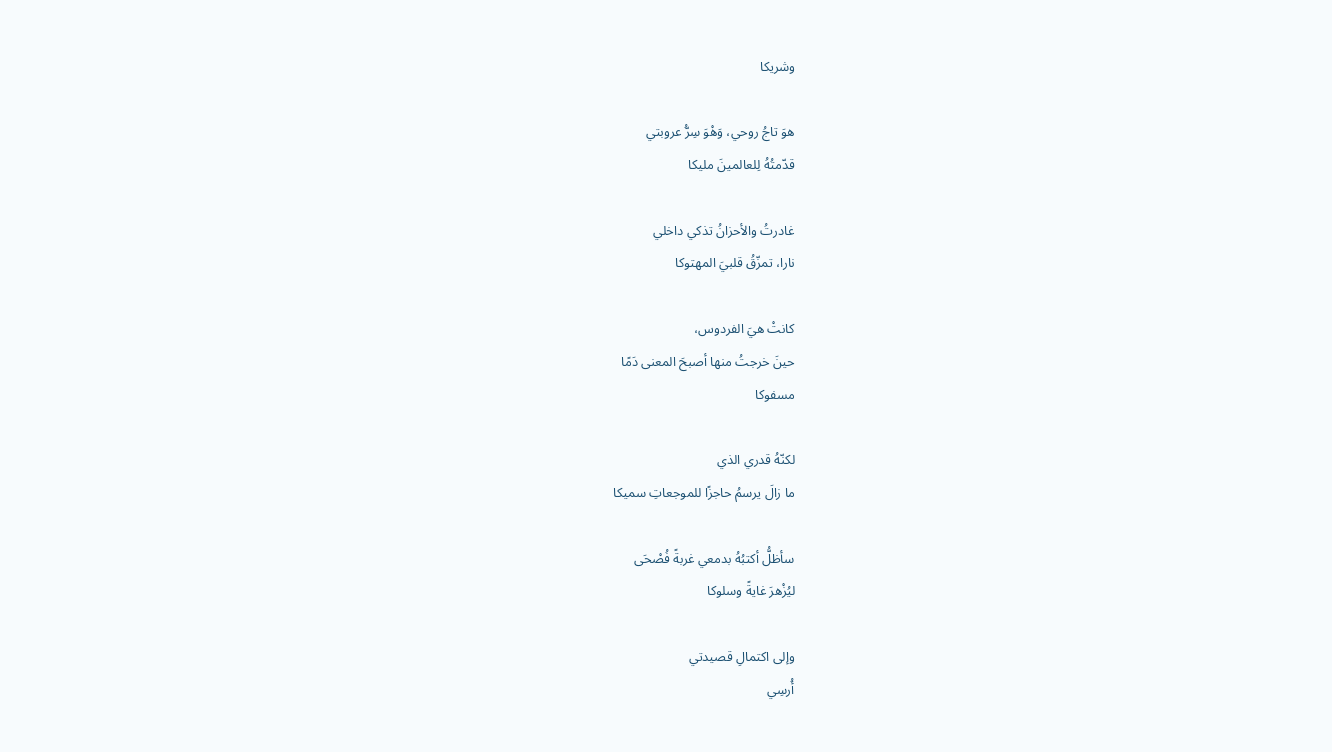وشريكا

هوَ تاجُ روحي، وَهْوَ سِرُّ عروبتي
قدّمتُهُ لِلعالمينَ مليكا

غادرتُ والأحزانُ تذكي داخلي
نارا، تمزّقُ قلبيَ المهتوكا

كانتْ هيَ الفردوس،
حينَ خرجتُ منها أصبحَ المعنى دَمًا
مسفوكا

لكنّهُ قدري الذي
ما زالَ يرسمُ حاجزًا للموجعاتِ سميكا

سأظلُّ أكتبُهُ بدمعي غربةً فُصْحَى
ليُزْهرَ غايةً وسلوكا

وإلى اكتمالِ قصيدتي
أُرسِي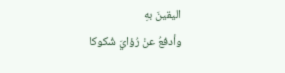اليقينَ بهِ
وأدفعُ عنْ رُؤايَ شُكوكا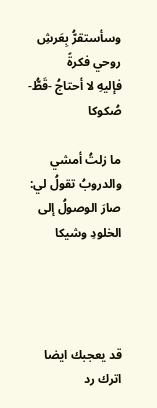وسأستقرُّ بِعَرشِ روحي فكرةً
فإليهِ لا أحتاجُ -قَطُّ- صُكوكا

ما زلتُ أمشي والدروبُ تقولُ لي:
صارَ الوصولُ إلى الخلودِ وشيكا




قد يعجبك ايضا
اترك رد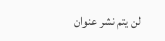لن يتم نشر عنوان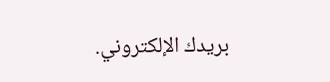بريدك الإلكتروني.